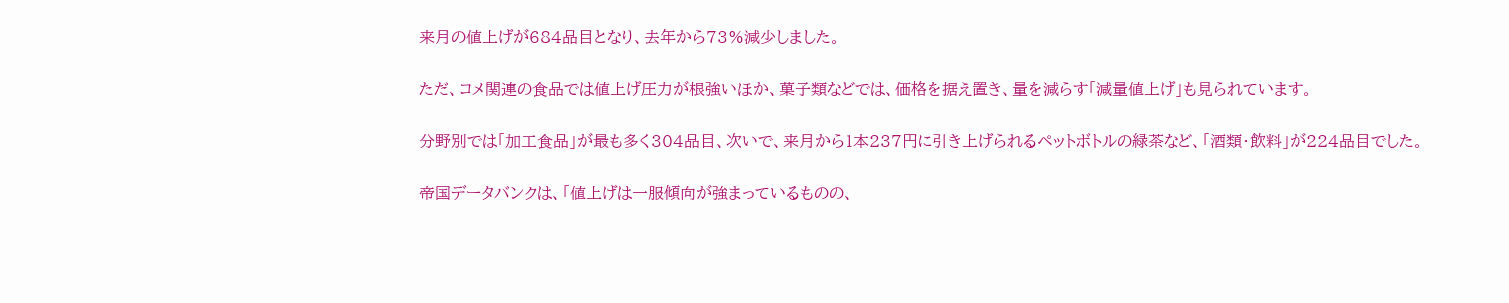来月の値上げが684品目となり、去年から73%減少しました。

ただ、コメ関連の食品では値上げ圧力が根強いほか、菓子類などでは、価格を据え置き、量を減らす「減量値上げ」も見られています。

分野別では「加工食品」が最も多く304品目、次いで、来月から1本237円に引き上げられるペットボトルの緑茶など、「酒類・飲料」が224品目でした。

帝国データバンクは、「値上げは一服傾向が強まっているものの、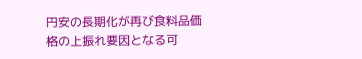円安の長期化が再び食料品価格の上振れ要因となる可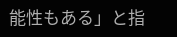能性もある」と指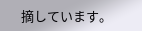摘しています。